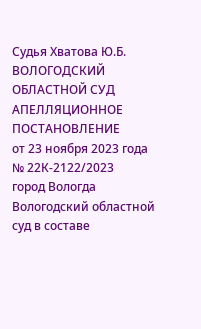Судья Хватова Ю.Б.
ВОЛОГОДСКИЙ ОБЛАСТНОЙ СУД
АПЕЛЛЯЦИОННОЕ ПОСТАНОВЛЕНИЕ
от 23 ноября 2023 года № 22К-2122/2023
город Вологда
Вологодский областной суд в составе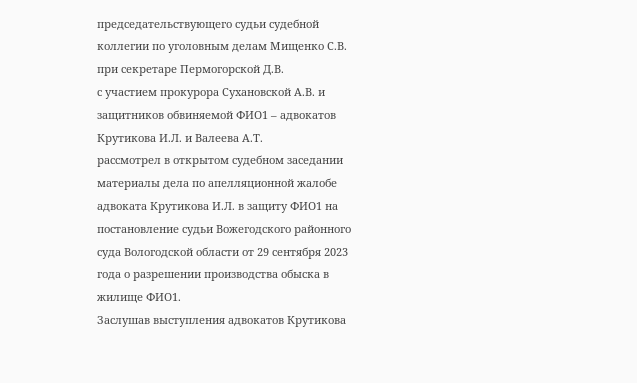председательствующего судьи судебной коллегии по уголовным делам Мищенко С.В.
при секретаре Пермогорской Д.В.
с участием прокурора Сухановской А.В. и защитников обвиняемой ФИО1 – адвокатов Крутикова И.Л. и Валеева А.Т.
рассмотрел в открытом судебном заседании материалы дела по апелляционной жалобе адвоката Крутикова И.Л. в защиту ФИО1 на постановление судьи Вожегодского районного суда Вологодской области от 29 сентября 2023 года о разрешении производства обыска в жилище ФИО1.
Заслушав выступления адвокатов Крутикова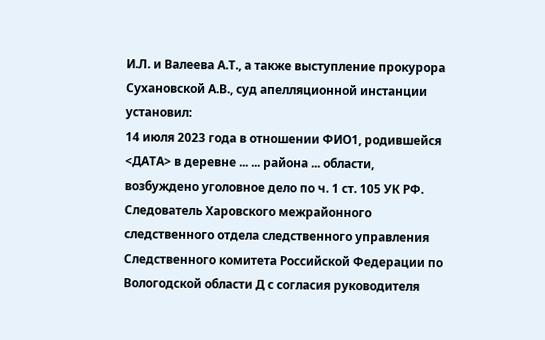И.Л. и Валеева А.Т., а также выступление прокурора Сухановской А.В., суд апелляционной инстанции
установил:
14 июля 2023 года в отношении ФИО1, родившейся <ДАТА> в деревне ... ... района ... области, возбуждено уголовное дело по ч. 1 ст. 105 УК РФ.
Следователь Харовского межрайонного следственного отдела следственного управления Следственного комитета Российской Федерации по Вологодской области Д с согласия руководителя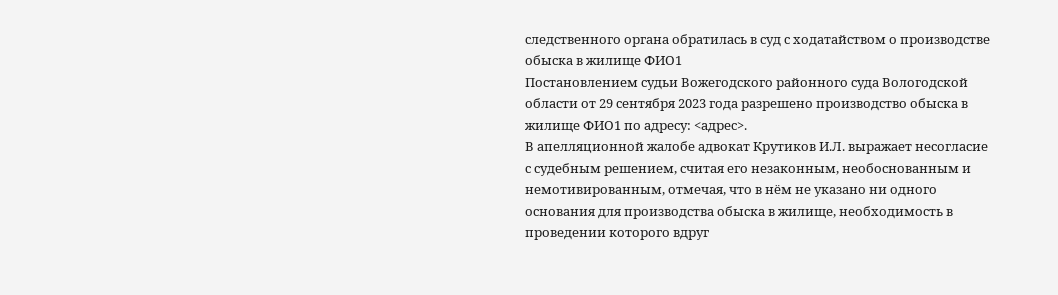следственного органа обратилась в суд с ходатайством о производстве обыска в жилище ФИО1
Постановлением судьи Вожегодского районного суда Вологодской области от 29 сентября 2023 года разрешено производство обыска в жилище ФИО1 по адресу: <адрес>.
В апелляционной жалобе адвокат Крутиков И.Л. выражает несогласие с судебным решением, считая его незаконным, необоснованным и немотивированным, отмечая, что в нём не указано ни одного основания для производства обыска в жилище, необходимость в проведении которого вдруг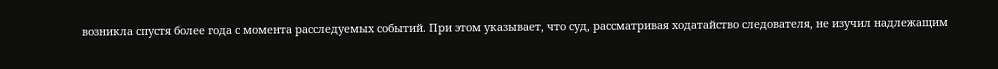возникла спустя более года с момента расследуемых событий. При этом указывает, что суд, рассматривая ходатайство следователя, не изучил надлежащим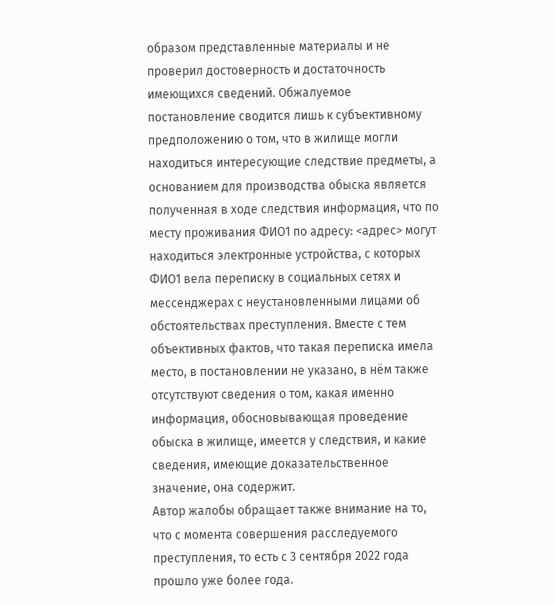образом представленные материалы и не проверил достоверность и достаточность имеющихся сведений. Обжалуемое постановление сводится лишь к субъективному предположению о том, что в жилище могли находиться интересующие следствие предметы, а основанием для производства обыска является полученная в ходе следствия информация, что по месту проживания ФИО1 по адресу: <адрес> могут находиться электронные устройства, с которых ФИО1 вела переписку в социальных сетях и мессенджерах с неустановленными лицами об обстоятельствах преступления. Вместе с тем объективных фактов, что такая переписка имела место, в постановлении не указано, в нём также отсутствуют сведения о том, какая именно информация, обосновывающая проведение обыска в жилище, имеется у следствия, и какие сведения, имеющие доказательственное значение, она содержит.
Автор жалобы обращает также внимание на то, что с момента совершения расследуемого преступления, то есть с 3 сентября 2022 года прошло уже более года.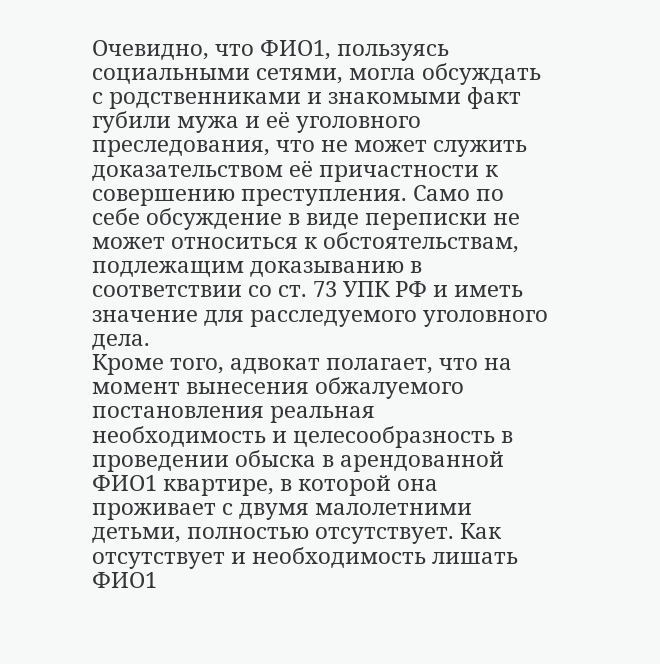Очевидно, что ФИО1, пользуясь социальными сетями, могла обсуждать с родственниками и знакомыми факт губили мужа и её уголовного преследования, что не может служить доказательством её причастности к совершению преступления. Само по себе обсуждение в виде переписки не может относиться к обстоятельствам, подлежащим доказыванию в соответствии со ст. 73 УПК РФ и иметь значение для расследуемого уголовного дела.
Кроме того, адвокат полагает, что на момент вынесения обжалуемого постановления реальная необходимость и целесообразность в проведении обыска в арендованной ФИО1 квартире, в которой она проживает с двумя малолетними детьми, полностью отсутствует. Как отсутствует и необходимость лишать ФИО1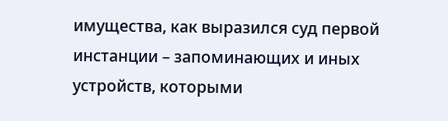имущества, как выразился суд первой инстанции – запоминающих и иных устройств, которыми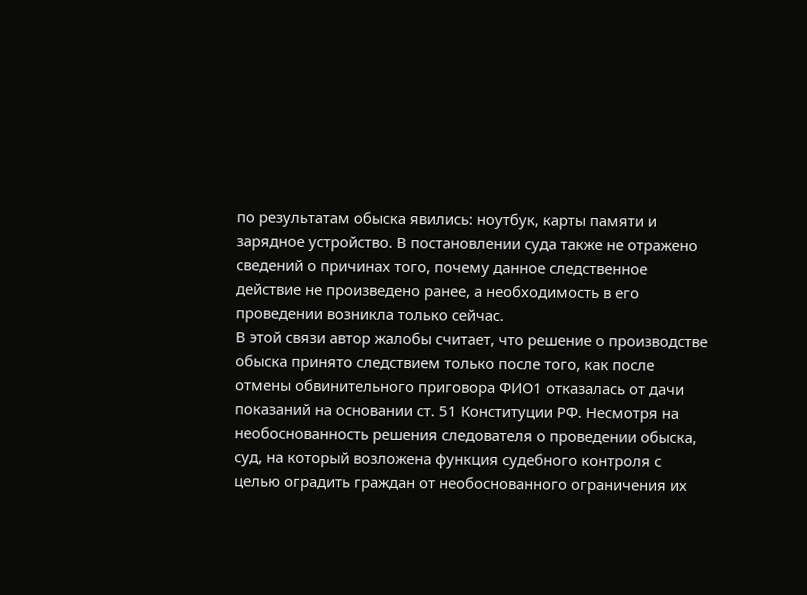по результатам обыска явились: ноутбук, карты памяти и зарядное устройство. В постановлении суда также не отражено сведений о причинах того, почему данное следственное действие не произведено ранее, а необходимость в его проведении возникла только сейчас.
В этой связи автор жалобы считает, что решение о производстве обыска принято следствием только после того, как после отмены обвинительного приговора ФИО1 отказалась от дачи показаний на основании ст. 51 Конституции РФ. Несмотря на необоснованность решения следователя о проведении обыска, суд, на который возложена функция судебного контроля с целью оградить граждан от необоснованного ограничения их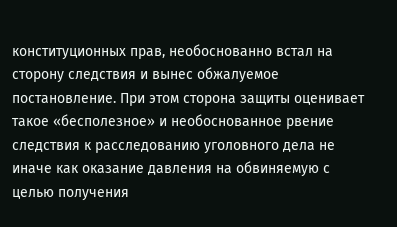конституционных прав, необоснованно встал на сторону следствия и вынес обжалуемое постановление. При этом сторона защиты оценивает такое «бесполезное» и необоснованное рвение следствия к расследованию уголовного дела не иначе как оказание давления на обвиняемую с целью получения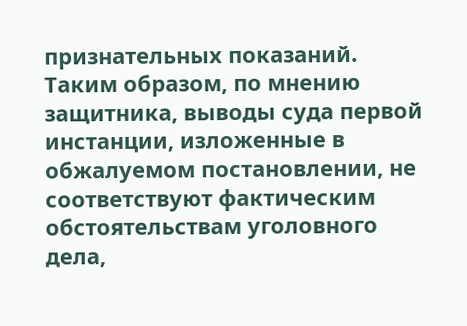признательных показаний.
Таким образом, по мнению защитника, выводы суда первой инстанции, изложенные в обжалуемом постановлении, не соответствуют фактическим обстоятельствам уголовного дела,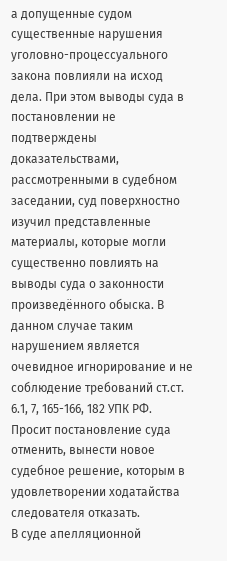а допущенные судом существенные нарушения уголовно-процессуального закона повлияли на исход дела. При этом выводы суда в постановлении не подтверждены доказательствами, рассмотренными в судебном заседании, суд поверхностно изучил представленные материалы, которые могли существенно повлиять на выводы суда о законности произведённого обыска. В данном случае таким нарушением является очевидное игнорирование и не соблюдение требований ст.ст. 6.1, 7, 165-166, 182 УПК РФ.
Просит постановление суда отменить, вынести новое судебное решение, которым в удовлетворении ходатайства следователя отказать.
В суде апелляционной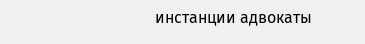инстанции адвокаты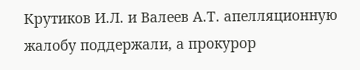Крутиков И.Л. и Валеев А.Т. апелляционную жалобу поддержали, а прокурор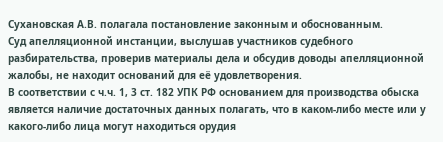Сухановская А.В. полагала постановление законным и обоснованным.
Суд апелляционной инстанции, выслушав участников судебного разбирательства, проверив материалы дела и обсудив доводы апелляционной жалобы, не находит оснований для её удовлетворения.
В соответствии с ч.ч. 1, 3 ст. 182 УПК РФ основанием для производства обыска является наличие достаточных данных полагать, что в каком-либо месте или у какого-либо лица могут находиться орудия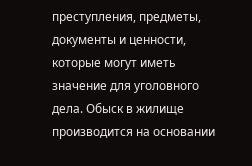преступления, предметы, документы и ценности, которые могут иметь значение для уголовного дела. Обыск в жилище производится на основании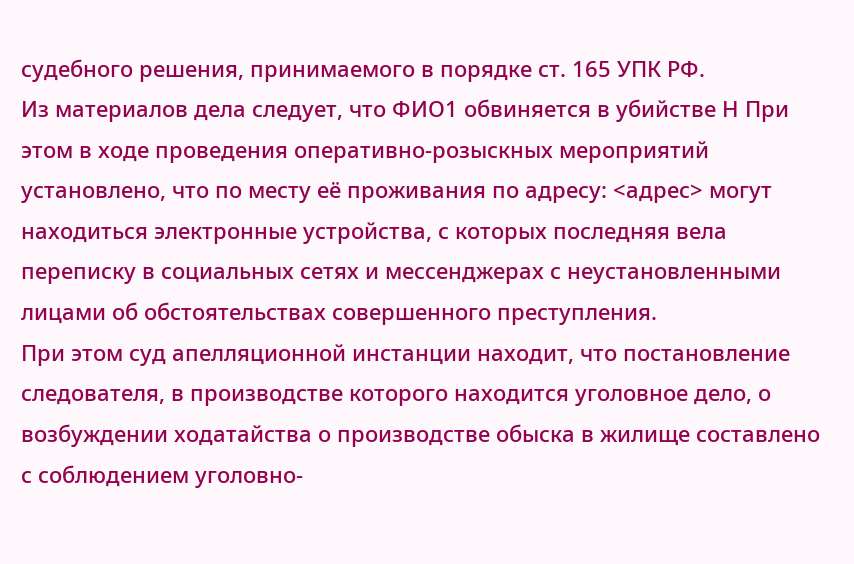судебного решения, принимаемого в порядке ст. 165 УПК РФ.
Из материалов дела следует, что ФИО1 обвиняется в убийстве Н При этом в ходе проведения оперативно-розыскных мероприятий установлено, что по месту её проживания по адресу: <адрес> могут находиться электронные устройства, с которых последняя вела переписку в социальных сетях и мессенджерах с неустановленными лицами об обстоятельствах совершенного преступления.
При этом суд апелляционной инстанции находит, что постановление следователя, в производстве которого находится уголовное дело, о возбуждении ходатайства о производстве обыска в жилище составлено с соблюдением уголовно-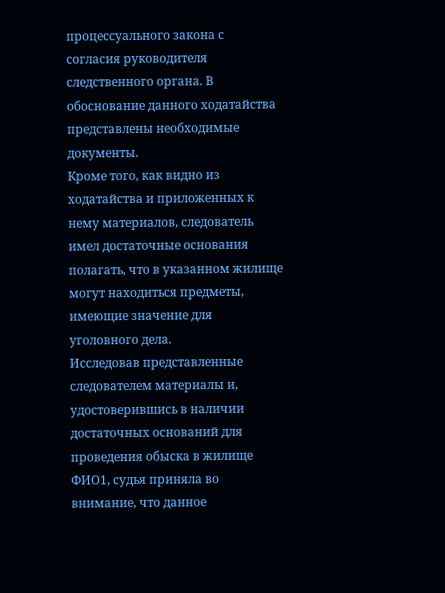процессуального закона с согласия руководителя следственного органа. В обоснование данного ходатайства представлены необходимые документы.
Кроме того, как видно из ходатайства и приложенных к нему материалов, следователь имел достаточные основания полагать, что в указанном жилище могут находиться предметы, имеющие значение для уголовного дела.
Исследовав представленные следователем материалы и, удостоверившись в наличии достаточных оснований для проведения обыска в жилище ФИО1, судья приняла во внимание, что данное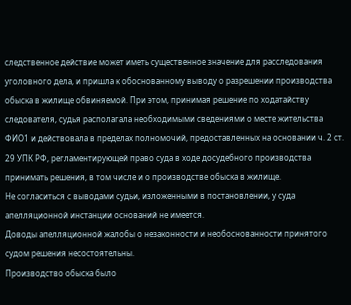следственное действие может иметь существенное значение для расследования уголовного дела, и пришла к обоснованному выводу о разрешении производства обыска в жилище обвиняемой. При этом, принимая решение по ходатайству следователя, судья располагала необходимыми сведениями о месте жительства ФИО1 и действовала в пределах полномочий, предоставленных на основании ч. 2 ст. 29 УПК РФ, регламентирующей право суда в ходе досудебного производства принимать решения, в том числе и о производстве обыска в жилище.
Не согласиться с выводами судьи, изложенными в постановлении, у суда апелляционной инстанции оснований не имеется.
Доводы апелляционной жалобы о незаконности и необоснованности принятого судом решения несостоятельны.
Производство обыска было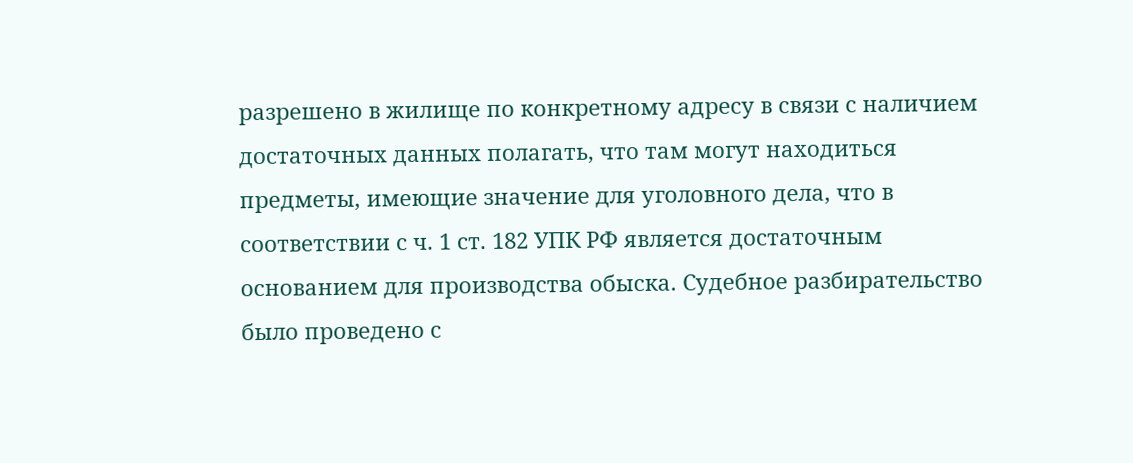разрешено в жилище по конкретному адресу в связи с наличием достаточных данных полагать, что там могут находиться предметы, имеющие значение для уголовного дела, что в соответствии с ч. 1 ст. 182 УПК РФ является достаточным основанием для производства обыска. Судебное разбирательство было проведено с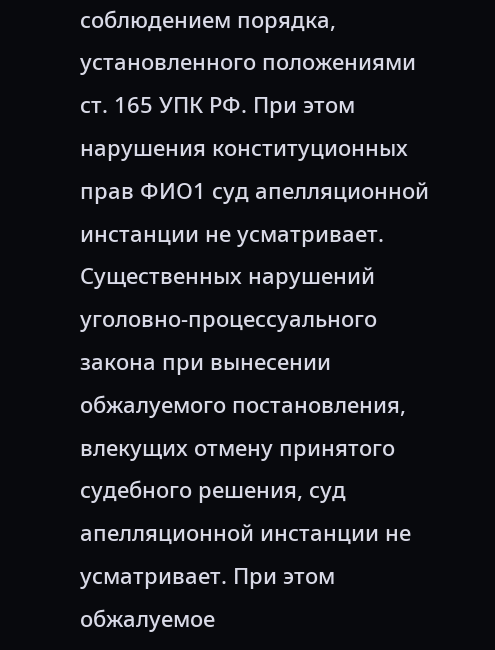соблюдением порядка, установленного положениями ст. 165 УПК РФ. При этом нарушения конституционных прав ФИО1 суд апелляционной инстанции не усматривает.
Существенных нарушений уголовно-процессуального закона при вынесении обжалуемого постановления, влекущих отмену принятого судебного решения, суд апелляционной инстанции не усматривает. При этом обжалуемое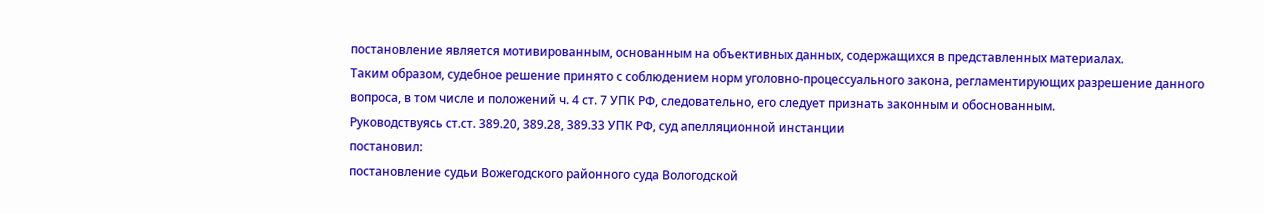постановление является мотивированным, основанным на объективных данных, содержащихся в представленных материалах.
Таким образом, судебное решение принято с соблюдением норм уголовно-процессуального закона, регламентирующих разрешение данного вопроса, в том числе и положений ч. 4 ст. 7 УПК РФ, следовательно, его следует признать законным и обоснованным.
Руководствуясь ст.ст. 389.20, 389.28, 389.33 УПК РФ, суд апелляционной инстанции
постановил:
постановление судьи Вожегодского районного суда Вологодской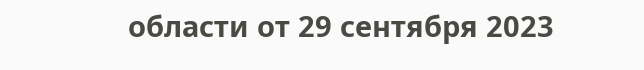области от 29 сентября 2023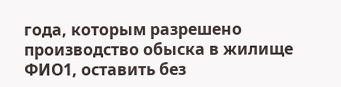года, которым разрешено производство обыска в жилище ФИО1, оставить без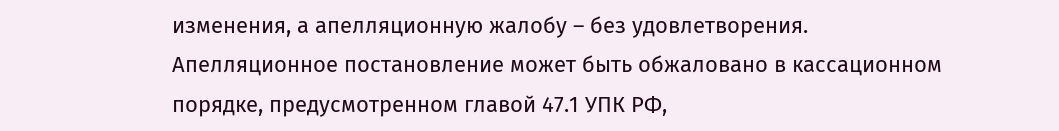изменения, а апелляционную жалобу – без удовлетворения.
Апелляционное постановление может быть обжаловано в кассационном порядке, предусмотренном главой 47.1 УПК РФ,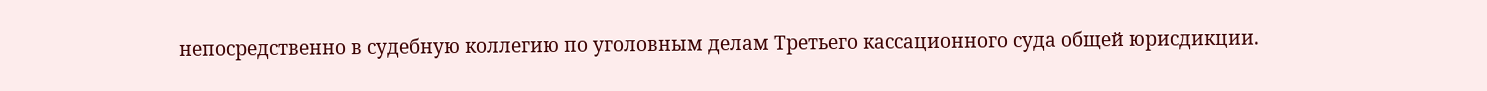непосредственно в судебную коллегию по уголовным делам Третьего кассационного суда общей юрисдикции.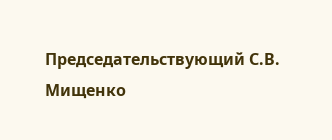Председательствующий С.В. Мищенко